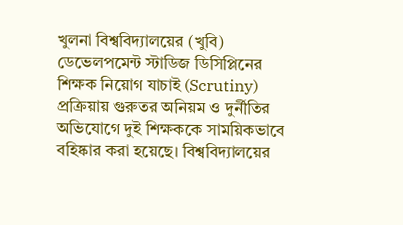খুলনা বিশ্ববিদ্যালয়ের (খুবি) ডেভেলপমেন্ট স্টাডিজ ডিসিপ্লিনের শিক্ষক নিয়োগ যাচাই (Scrutiny) প্রক্রিয়ায় গুরুতর অনিয়ম ও দুর্নীতির অভিযোগে দুই শিক্ষককে সাময়িকভাবে বহিষ্কার করা হয়েছে। বিশ্ববিদ্যালয়ের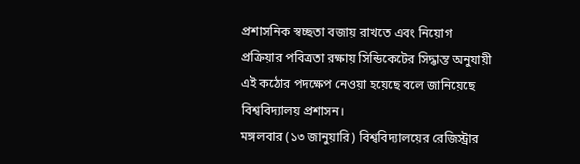প্রশাসনিক স্বচ্ছতা বজায় রাখতে এবং নিয়োগ প্রক্রিয়ার পবিত্রতা রক্ষায় সিন্ডিকেটের সিদ্ধান্ত অনুযায়ী এই কঠোর পদক্ষেপ নেওয়া হয়েছে বলে জানিয়েছে বিশ্ববিদ্যালয় প্রশাসন।
মঙ্গলবার (১৩ জানুয়ারি) বিশ্ববিদ্যালয়ের রেজিস্ট্রার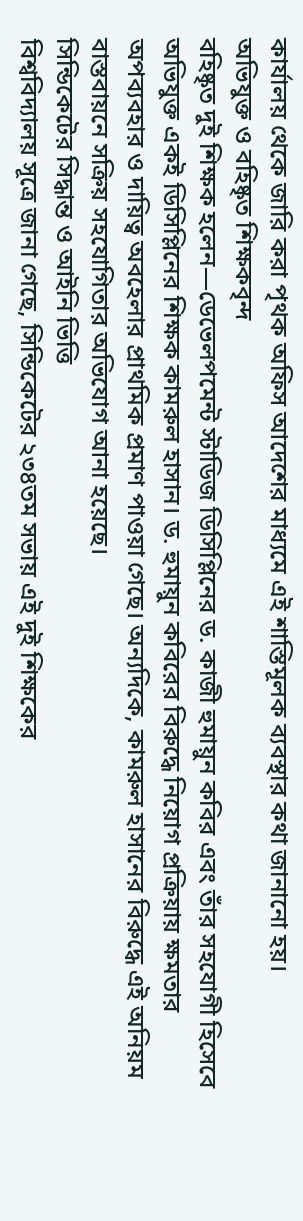কার্যালয় থেকে জারি করা পৃথক অফিস আদেশের মাধ্যমে এই শাস্তিমূলক ব্যবস্থার কথা জানানো হয়।
অভিযুক্ত ও বহিষ্কৃত শিক্ষকবৃন্দ
বহিষ্কৃত দুই শিক্ষক হলেন—ডেভেলপমেন্ট স্টাডিজ ডিসিপ্লিনের ড. কাজী হুমায়ুন কবির এবং তাঁর সহযোগী হিসেবে অভিযুক্ত একই ডিসিপ্লিনের শিক্ষক কামরুল হাসান। ড. হুমায়ুন কবিরের বিরুদ্ধে নিয়োগ প্রক্রিয়ায় ক্ষমতার অপব্যবহার ও দায়িত্ব অবহেলার প্রাথমিক প্রমাণ পাওয়া গেছে। অন্যদিকে, কামরুল হাসানের বিরুদ্ধে এই অনিয়ম বাস্তবায়নে সক্রিয় সহযোগিতার অভিযোগ আনা হয়েছে।
সিন্ডিকেটের সিদ্ধান্ত ও আইনি ভিত্তি
বিশ্ববিদ্যালয় সূত্রে জানা গেছে, সিন্ডিকেটের ২৩৪তম সভায় এই দুই শিক্ষকের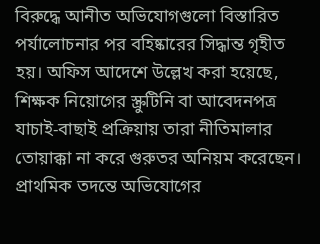বিরুদ্ধে আনীত অভিযোগগুলো বিস্তারিত পর্যালোচনার পর বহিষ্কারের সিদ্ধান্ত গৃহীত হয়। অফিস আদেশে উল্লেখ করা হয়েছে, শিক্ষক নিয়োগের স্ক্রুটিনি বা আবেদনপত্র যাচাই-বাছাই প্রক্রিয়ায় তারা নীতিমালার তোয়াক্কা না করে গুরুতর অনিয়ম করেছেন। প্রাথমিক তদন্তে অভিযোগের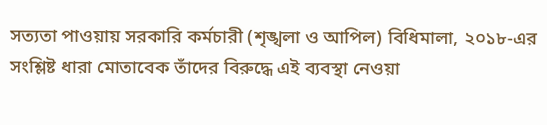সত্যতা পাওয়ায় সরকারি কর্মচারী (শৃঙ্খলা ও আপিল) বিধিমালা, ২০১৮-এর সংশ্লিষ্ট ধারা মোতাবেক তাঁদের বিরুদ্ধে এই ব্যবস্থা নেওয়া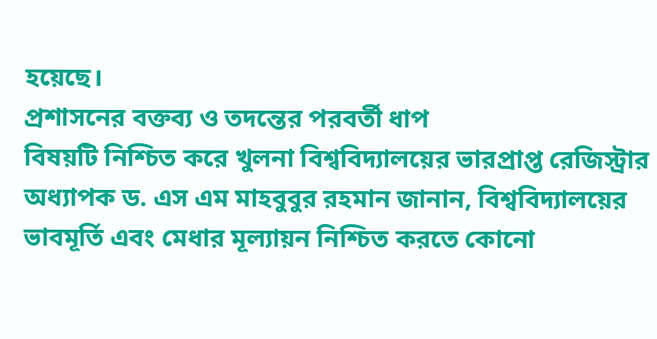হয়েছে।
প্রশাসনের বক্তব্য ও তদন্তের পরবর্তী ধাপ
বিষয়টি নিশ্চিত করে খুলনা বিশ্ববিদ্যালয়ের ভারপ্রাপ্ত রেজিস্ট্রার অধ্যাপক ড. এস এম মাহবুবুর রহমান জানান, বিশ্ববিদ্যালয়ের ভাবমূর্তি এবং মেধার মূল্যায়ন নিশ্চিত করতে কোনো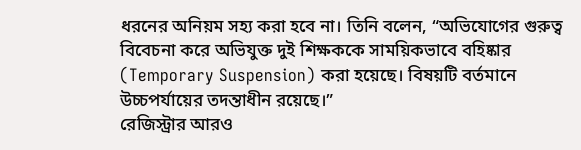ধরনের অনিয়ম সহ্য করা হবে না। তিনি বলেন, “অভিযোগের গুরুত্ব বিবেচনা করে অভিযুক্ত দুই শিক্ষককে সাময়িকভাবে বহিষ্কার (Temporary Suspension) করা হয়েছে। বিষয়টি বর্তমানে উচ্চপর্যায়ের তদন্তাধীন রয়েছে।”
রেজিস্ট্রার আরও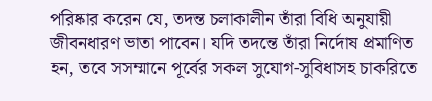পরিষ্কার করেন যে, তদন্ত চলাকালীন তাঁরা বিধি অনুযায়ী জীবনধারণ ভাতা পাবেন। যদি তদন্তে তাঁরা নির্দোষ প্রমাণিত হন, তবে সসম্মানে পূর্বের সকল সুযোগ-সুবিধাসহ চাকরিতে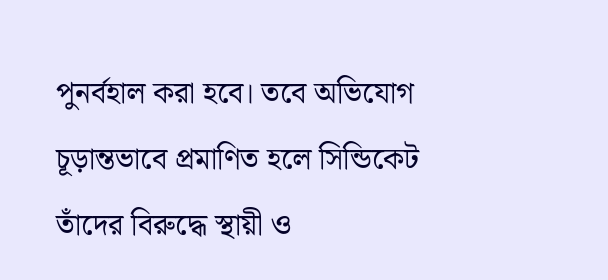পুনর্বহাল করা হবে। তবে অভিযোগ চূড়ান্তভাবে প্রমাণিত হলে সিন্ডিকেট তাঁদের বিরুদ্ধে স্থায়ী ও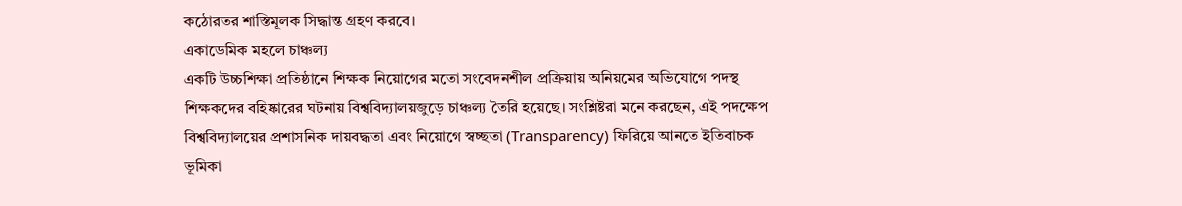কঠোরতর শাস্তিমূলক সিদ্ধান্ত গ্রহণ করবে।
একাডেমিক মহলে চাঞ্চল্য
একটি উচ্চশিক্ষা প্রতিষ্ঠানে শিক্ষক নিয়োগের মতো সংবেদনশীল প্রক্রিয়ায় অনিয়মের অভিযোগে পদস্থ শিক্ষকদের বহিষ্কারের ঘটনায় বিশ্ববিদ্যালয়জুড়ে চাঞ্চল্য তৈরি হয়েছে। সংশ্লিষ্টরা মনে করছেন, এই পদক্ষেপ বিশ্ববিদ্যালয়ের প্রশাসনিক দায়বদ্ধতা এবং নিয়োগে স্বচ্ছতা (Transparency) ফিরিয়ে আনতে ইতিবাচক ভূমিকা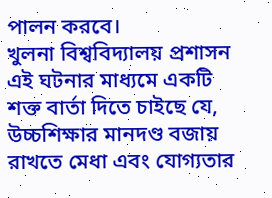পালন করবে।
খুলনা বিশ্ববিদ্যালয় প্রশাসন এই ঘটনার মাধ্যমে একটি শক্ত বার্তা দিতে চাইছে যে, উচ্চশিক্ষার মানদণ্ড বজায় রাখতে মেধা এবং যোগ্যতার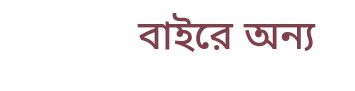বাইরে অন্য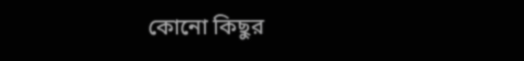কোনো কিছুর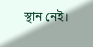স্থান নেই।